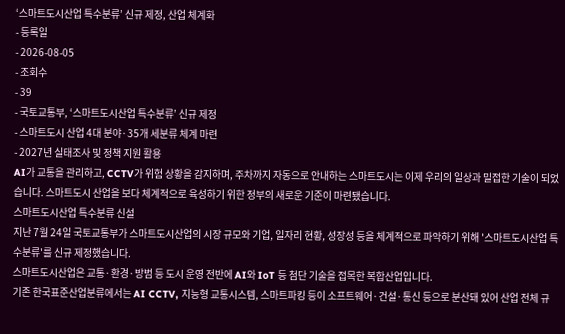‘스마트도시산업 특수분류’ 신규 제정, 산업 체계화
- 등록일
- 2026-08-05
- 조회수
- 39
- 국토교통부, ‘스마트도시산업 특수분류’ 신규 제정
- 스마트도시 산업 4대 분야·35개 세분류 체계 마련
- 2027년 실태조사 및 정책 지원 활용
AI가 교통을 관리하고, CCTV가 위험 상황을 감지하며, 주차까지 자동으로 안내하는 스마트도시는 이제 우리의 일상과 밀접한 기술이 되었습니다. 스마트도시 산업을 보다 체계적으로 육성하기 위한 정부의 새로운 기준이 마련됐습니다.
스마트도시산업 특수분류 신설
지난 7월 24일 국토교통부가 스마트도시산업의 시장 규모와 기업, 일자리 현황, 성장성 등을 체계적으로 파악하기 위해 '스마트도시산업 특수분류'를 신규 제정했습니다.
스마트도시산업은 교통·환경·방범 등 도시 운영 전반에 AI와 IoT 등 첨단 기술을 접목한 복합산업입니다.
기존 한국표준산업분류에서는 AI CCTV, 지능형 교통시스템, 스마트파킹 등이 소프트웨어·건설·통신 등으로 분산돼 있어 산업 전체 규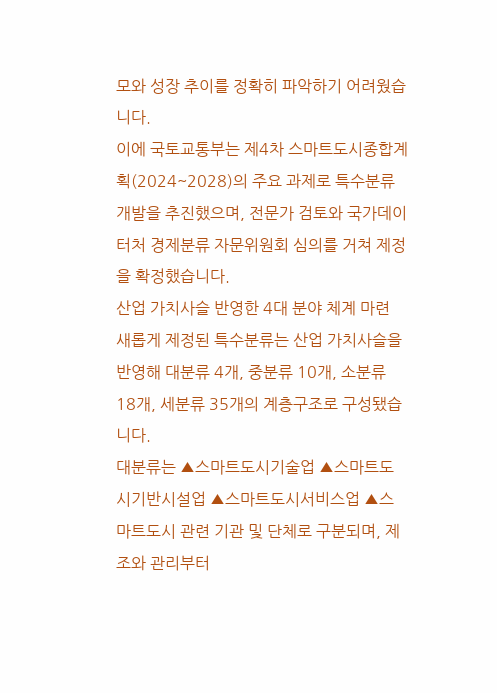모와 성장 추이를 정확히 파악하기 어려웠습니다.
이에 국토교통부는 제4차 스마트도시종합계획(2024~2028)의 주요 과제로 특수분류 개발을 추진했으며, 전문가 검토와 국가데이터처 경제분류 자문위원회 심의를 거쳐 제정을 확정했습니다.
산업 가치사슬 반영한 4대 분야 체계 마련
새롭게 제정된 특수분류는 산업 가치사슬을 반영해 대분류 4개, 중분류 10개, 소분류 18개, 세분류 35개의 계층구조로 구성됐습니다.
대분류는 ▲스마트도시기술업 ▲스마트도시기반시설업 ▲스마트도시서비스업 ▲스마트도시 관련 기관 및 단체로 구분되며, 제조와 관리부터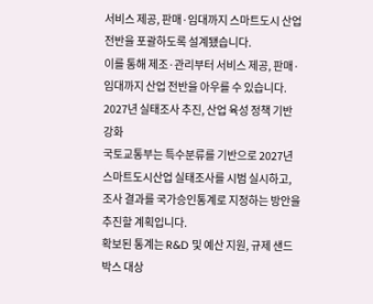서비스 제공, 판매·임대까지 스마트도시 산업 전반을 포괄하도록 설계됐습니다.
이를 통해 제조·관리부터 서비스 제공, 판매·임대까지 산업 전반을 아우를 수 있습니다.
2027년 실태조사 추진, 산업 육성 정책 기반 강화
국토교통부는 특수분류를 기반으로 2027년 스마트도시산업 실태조사를 시범 실시하고, 조사 결과를 국가승인통계로 지정하는 방안을 추진할 계획입니다.
확보된 통계는 R&D 및 예산 지원, 규제 샌드박스 대상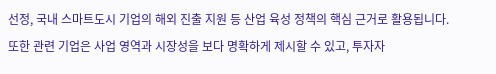선정, 국내 스마트도시 기업의 해외 진출 지원 등 산업 육성 정책의 핵심 근거로 활용됩니다.
또한 관련 기업은 사업 영역과 시장성을 보다 명확하게 제시할 수 있고, 투자자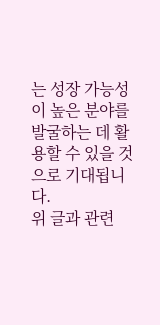는 성장 가능성이 높은 분야를 발굴하는 데 활용할 수 있을 것으로 기대됩니다.
위 글과 관련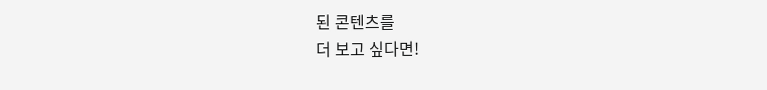된 콘텐츠를
더 보고 싶다면!